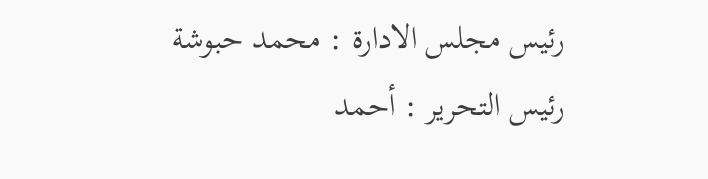رئيس مجلس الادارة : محمد حبوشة
رئيس التحرير : أحمد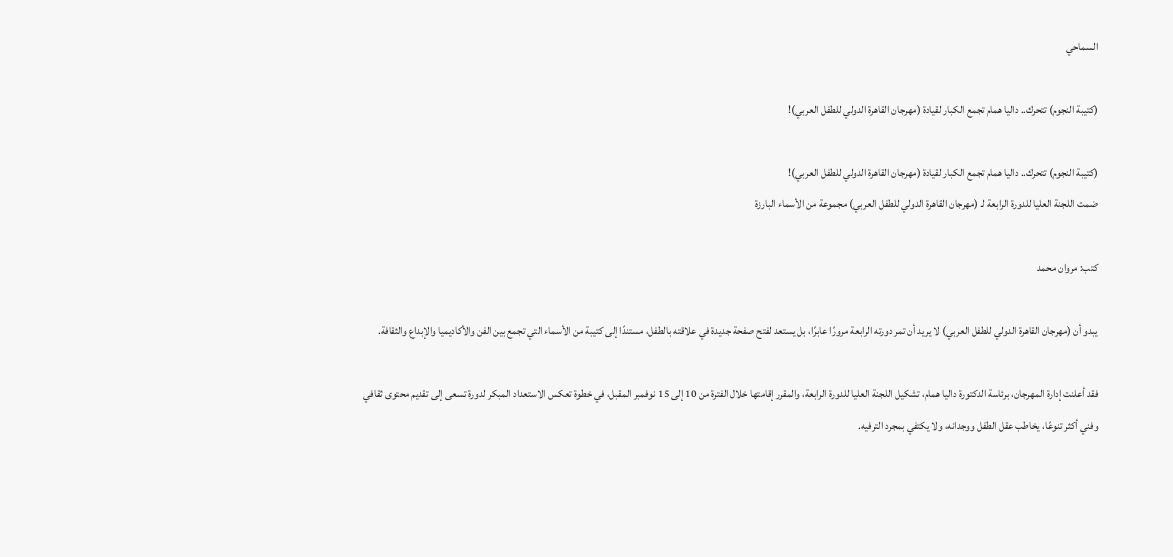السماحي

(كتيبة النجوم) تتحرك.. داليا همام تجمع الكبار لقيادة (مهرجان القاهرة الدولي للطفل العربي)!

(كتيبة النجوم) تتحرك.. داليا همام تجمع الكبار لقيادة (مهرجان القاهرة الدولي للطفل العربي)!
ضمت اللجنة العليا للدورة الرابعة لـ (مهرجان القاهرة الدولي للطفل العربي) مجموعة من الأسماء البارزة

كتب: مروان محمد

يبدو أن (مهرجان القاهرة الدولي للطفل العربي) لا يريد أن تمر دورته الرابعة مرورًا عابرًا، بل يستعد لفتح صفحة جديدة في علاقته بالطفل، مستندًا إلى كتيبة من الأسماء التي تجمع بين الفن والأكاديميا والإبداع والثقافة.

فقد أعلنت إدارة المهرجان، برئاسة الدكتورة داليا همام، تشكيل اللجنة العليا للدورة الرابعة، والمقرر إقامتها خلال الفترة من 10 إلى 15 نوفمبر المقبل، في خطوة تعكس الاستعداد المبكر لدورة تسعى إلى تقديم محتوى ثقافي وفني أكثر تنوعًا، يخاطب عقل الطفل ووجدانه، ولا يكتفي بمجرد الترفيه.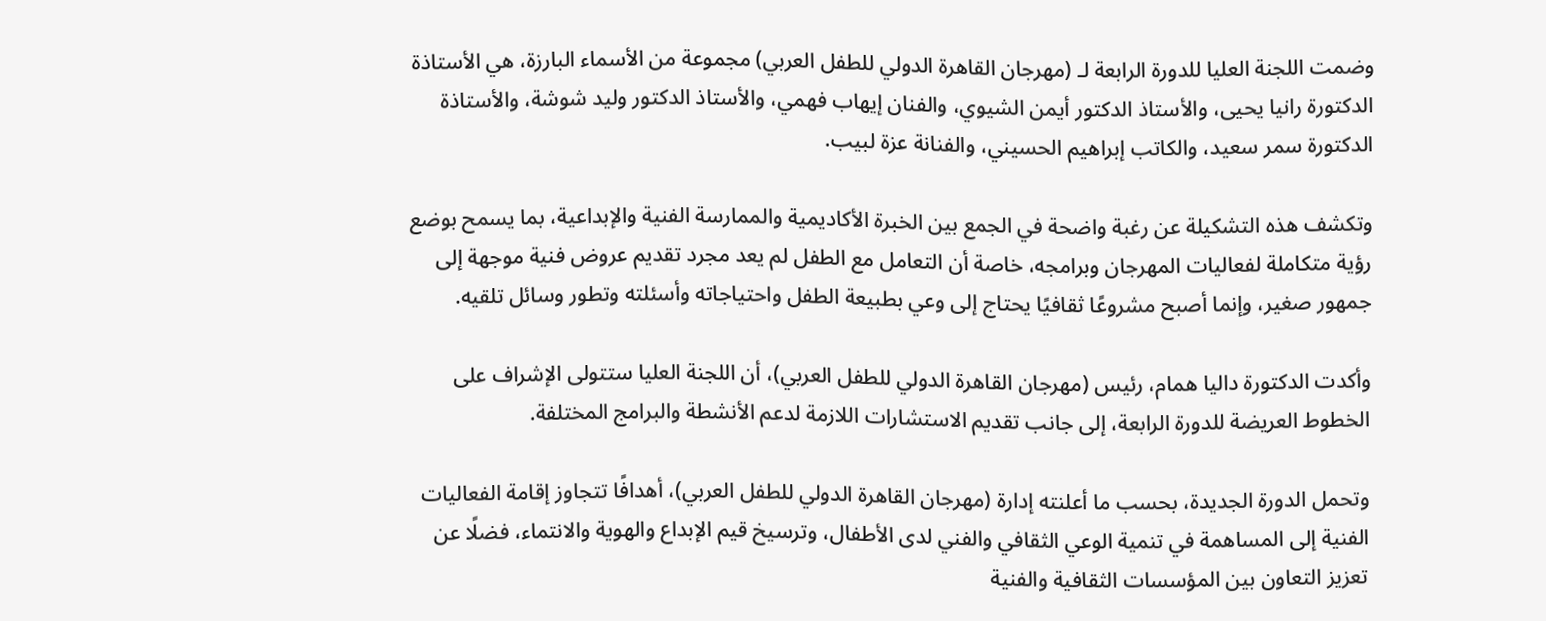وضمت اللجنة العليا للدورة الرابعة لـ (مهرجان القاهرة الدولي للطفل العربي) مجموعة من الأسماء البارزة، هي الأستاذة الدكتورة رانيا يحيى، والأستاذ الدكتور أيمن الشيوي، والفنان إيهاب فهمي، والأستاذ الدكتور وليد شوشة، والأستاذة الدكتورة سمر سعيد، والكاتب إبراهيم الحسيني، والفنانة عزة لبيب.

وتكشف هذه التشكيلة عن رغبة واضحة في الجمع بين الخبرة الأكاديمية والممارسة الفنية والإبداعية، بما يسمح بوضع رؤية متكاملة لفعاليات المهرجان وبرامجه، خاصة أن التعامل مع الطفل لم يعد مجرد تقديم عروض فنية موجهة إلى جمهور صغير، وإنما أصبح مشروعًا ثقافيًا يحتاج إلى وعي بطبيعة الطفل واحتياجاته وأسئلته وتطور وسائل تلقيه.

وأكدت الدكتورة داليا همام، رئيس (مهرجان القاهرة الدولي للطفل العربي)، أن اللجنة العليا ستتولى الإشراف على الخطوط العريضة للدورة الرابعة، إلى جانب تقديم الاستشارات اللازمة لدعم الأنشطة والبرامج المختلفة.

وتحمل الدورة الجديدة، بحسب ما أعلنته إدارة (مهرجان القاهرة الدولي للطفل العربي)، أهدافًا تتجاوز إقامة الفعاليات الفنية إلى المساهمة في تنمية الوعي الثقافي والفني لدى الأطفال، وترسيخ قيم الإبداع والهوية والانتماء، فضلًا عن تعزيز التعاون بين المؤسسات الثقافية والفنية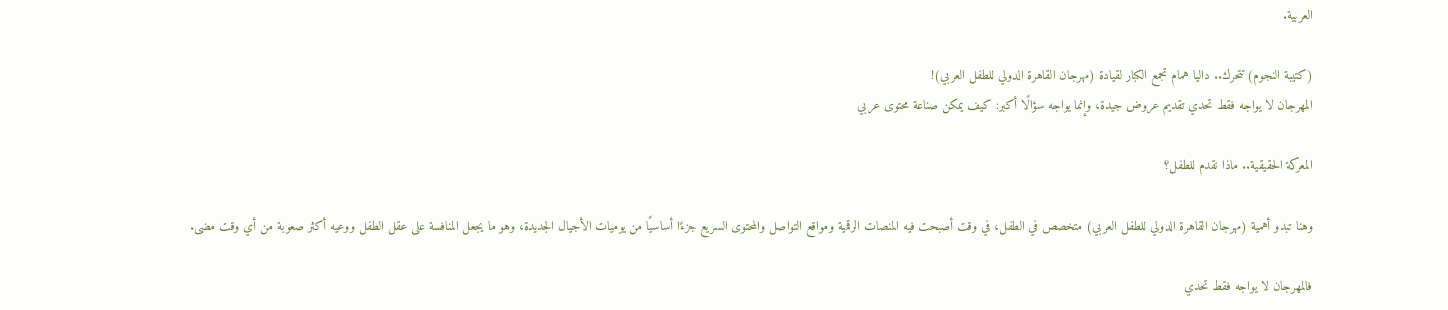العربية.

(كتيبة النجوم) تتحرك.. داليا همام تجمع الكبار لقيادة (مهرجان القاهرة الدولي للطفل العربي)!
المهرجان لا يواجه فقط تحدي تقديم عروض جيدة، وإنما يواجه سؤالًا أكبر: كيف يمكن صناعة محتوى عربي

المعركة الحقيقية.. ماذا نقدم للطفل؟

وهنا تبدو أهمية (مهرجان القاهرة الدولي للطفل العربي) متخصص في الطفل، في وقت أصبحت فيه المنصات الرقمية ومواقع التواصل والمحتوى السريع جزءًا أساسيًا من يوميات الأجيال الجديدة، وهو ما يجعل المنافسة على عقل الطفل ووعيه أكثر صعوبة من أي وقت مضى.

فالمهرجان لا يواجه فقط تحدي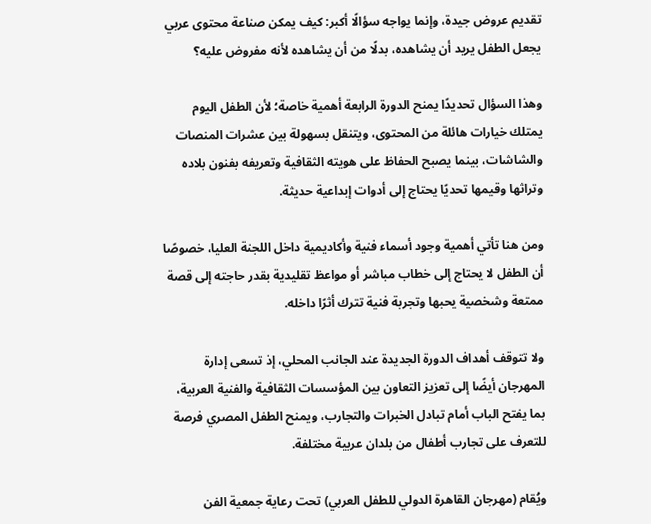تقديم عروض جيدة، وإنما يواجه سؤالًا أكبر: كيف يمكن صناعة محتوى عربي يجعل الطفل يريد أن يشاهده، بدلًا من أن يشاهده لأنه مفروض عليه؟

وهذا السؤال تحديدًا يمنح الدورة الرابعة أهمية خاصة؛ لأن الطفل اليوم يمتلك خيارات هائلة من المحتوى، ويتنقل بسهولة بين عشرات المنصات والشاشات، بينما يصبح الحفاظ على هويته الثقافية وتعريفه بفنون بلاده وتراثها وقيمها تحديًا يحتاج إلى أدوات إبداعية حديثة.

ومن هنا تأتي أهمية وجود أسماء فنية وأكاديمية داخل اللجنة العليا، خصوصًا أن الطفل لا يحتاج إلى خطاب مباشر أو مواعظ تقليدية بقدر حاجته إلى قصة ممتعة وشخصية يحبها وتجربة فنية تترك أثرًا داخله.

ولا تتوقف أهداف الدورة الجديدة عند الجانب المحلي، إذ تسعى إدارة المهرجان أيضًا إلى تعزيز التعاون بين المؤسسات الثقافية والفنية العربية، بما يفتح الباب أمام تبادل الخبرات والتجارب، ويمنح الطفل المصري فرصة للتعرف على تجارب أطفال من بلدان عربية مختلفة.

ويُقام (مهرجان القاهرة الدولي للطفل العربي) تحت رعاية جمعية الفن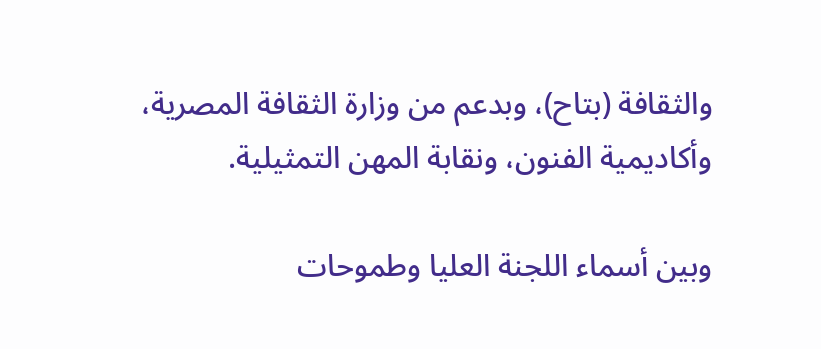والثقافة (بتاح)، وبدعم من وزارة الثقافة المصرية، وأكاديمية الفنون، ونقابة المهن التمثيلية.

وبين أسماء اللجنة العليا وطموحات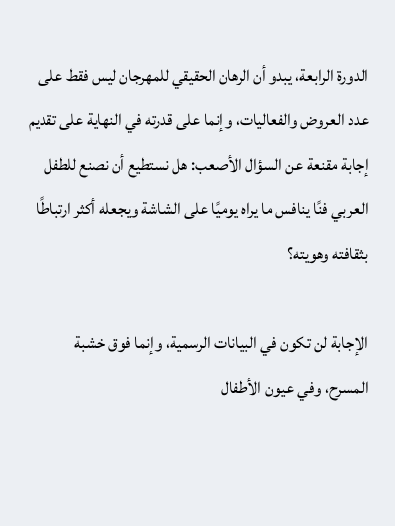الدورة الرابعة، يبدو أن الرهان الحقيقي للمهرجان ليس فقط على عدد العروض والفعاليات، وإنما على قدرته في النهاية على تقديم إجابة مقنعة عن السؤال الأصعب: هل نستطيع أن نصنع للطفل العربي فنًا ينافس ما يراه يوميًا على الشاشة ويجعله أكثر ارتباطًا بثقافته وهويته؟

الإجابة لن تكون في البيانات الرسمية، وإنما فوق خشبة المسرح، وفي عيون الأطفال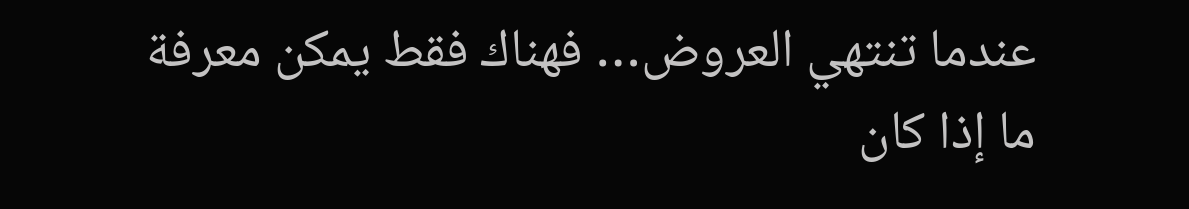عندما تنتهي العروض… فهناك فقط يمكن معرفة ما إذا كان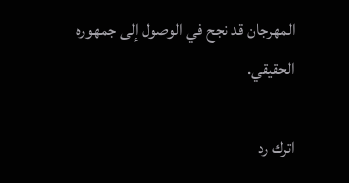المهرجان قد نجح في الوصول إلى جمهوره الحقيقي.

اترك رد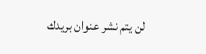لن يتم نشر عنوان بريدك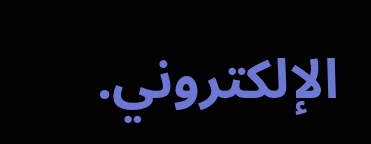الإلكتروني.